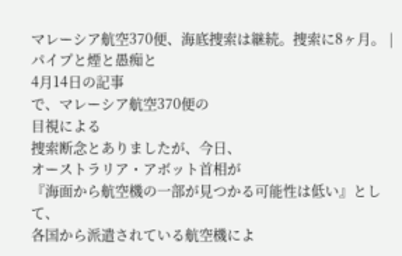マレーシア航空370便、海底捜索は継続。捜索に8ヶ月。 | パイプと煙と愚痴と
4月14日の記事
で、マレーシア航空370便の
目視による
捜索断念とありましたが、今日、
オーストラリア・アボット首相が
『海面から航空機の一部が見つかる可能性は低い』として、
各国から派遣されている航空機によ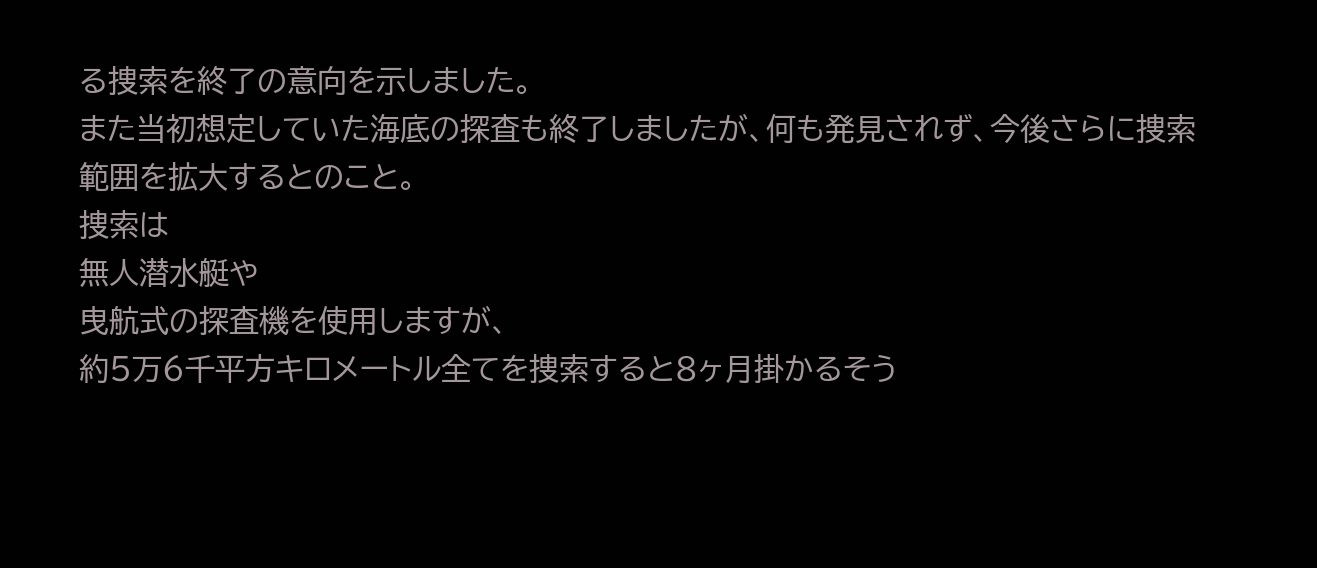る捜索を終了の意向を示しました。
また当初想定していた海底の探査も終了しましたが、何も発見されず、今後さらに捜索範囲を拡大するとのこと。
捜索は
無人潜水艇や
曳航式の探査機を使用しますが、
約5万6千平方キロメートル全てを捜索すると8ヶ月掛かるそう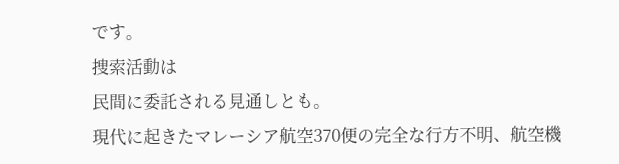です。
捜索活動は
民間に委託される見通しとも。
現代に起きたマレーシア航空370便の完全な行方不明、航空機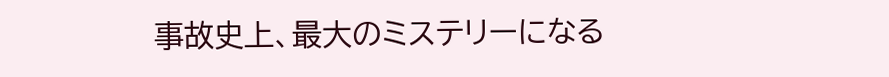事故史上、最大のミステリーになる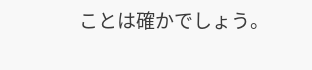ことは確かでしょう。